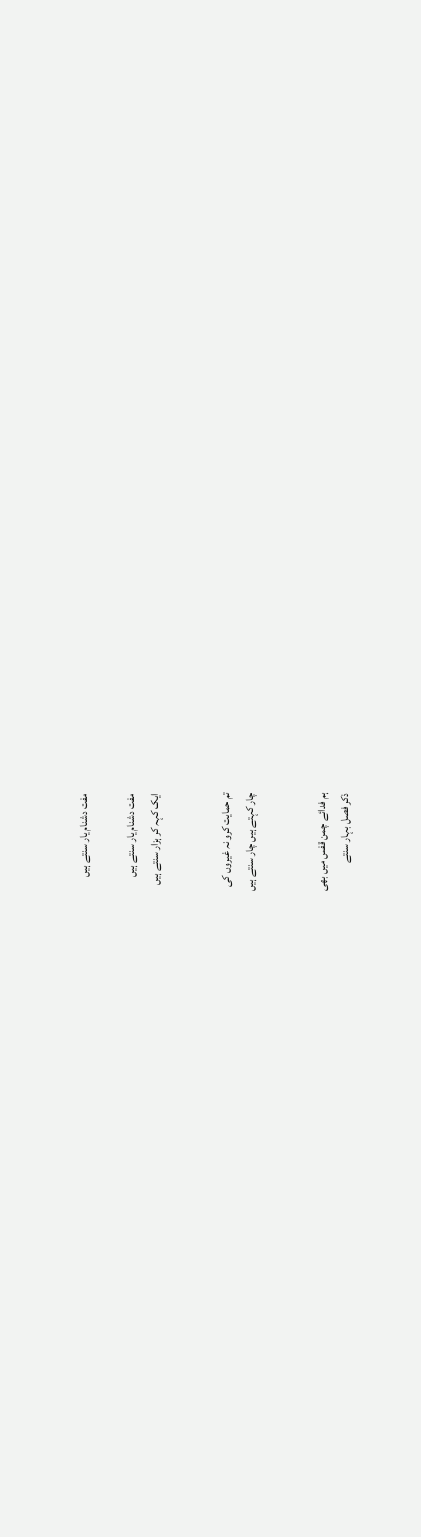مفت دشنام یار سنتے ہیں

مفت دشنام یار سنتے ہیں
ایک کہہ کر ہزار سنتے ہیں


تم حمایت کرو نہ غیروں کی
چار کہتے ہیں چار سنتے ہیں


ہم فدائے چمن قفس میں بھی
ذکر فصل بہار سنتے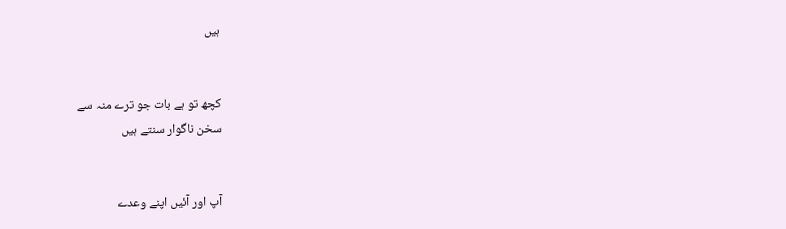ہیں


کچھ تو ہے بات جو ترے منہ سے
سخن ناگوار سنتے ہیں


آپ اور آئیں اپنے وعدے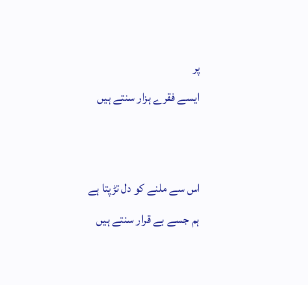پر
ایسے فقرے ہزار سنتے ہیں


اس سے ملنے کو دل تڑپتا ہے
ہم جسے بے قرار سنتے ہیں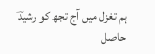ہم تغزل میں آج تجھ کو رشیدؔ
حاصل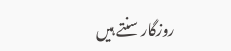روزگار سنتے ہیں